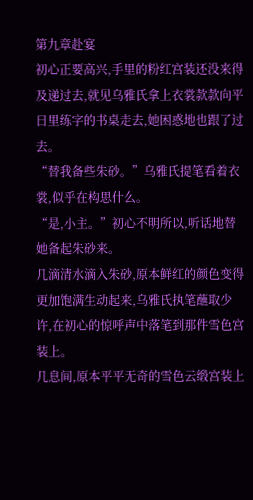第九章赴宴
初心正要高兴,手里的粉红宫装还没来得及递过去,就见乌雅氏拿上衣裳款款向平日里练字的书桌走去,她困惑地也跟了过去。
“替我备些朱砂。”乌雅氏提笔看着衣裳,似乎在构思什么。
“是,小主。”初心不明所以,听话地替她备起朱砂来。
几滴清水滴入朱砂,原本鲜红的颜色变得更加饱满生动起来,乌雅氏执笔蘸取少许,在初心的惊呼声中落笔到那件雪色宫装上。
几息间,原本平平无奇的雪色云缎宫装上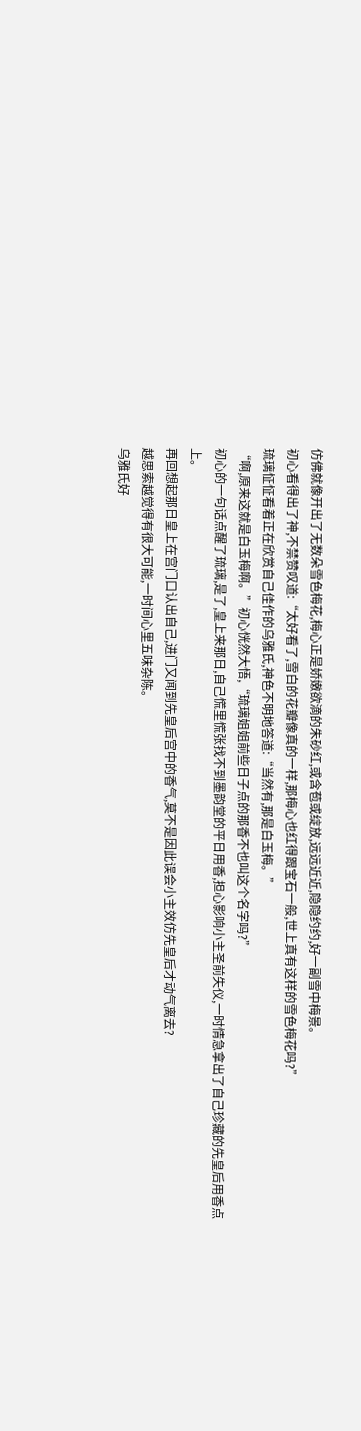仿佛就像开出了无数朵雪色梅花,梅心正是娇嫩欲滴的朱砂红,或含苞或绽放,远远近近,隐隐约约,好一副雪中梅景。
初心看得出了神,不禁赞叹道:“太好看了,雪白的花瓣像真的一样,那梅心也红得跟宝石一般,世上真有这样的雪色梅花吗?”
琉璃怔怔看着正在欣赏自己佳作的乌雅氏,神色不明地答道:“当然有,那是白玉梅。”
“啊,原来这就是白玉梅啊。”初心恍然大悟,“琉璃姐姐前些日子点的那香不也叫这个名字吗?”
初心的一句话点醒了琉璃,是了,皇上来那日,自己慌里慌张找不到墨韵堂的平日用香,担心影响小主圣前失仪,一时情急拿出了自己珍藏的先皇后用香点上。
再回想起那日皇上在宫门口认出自己,进门又闻到先皇后宫中的香气,莫不是因此误会小主效仿先皇后才动气离去?
越思索越觉得有很大可能,一时间心里五味杂陈。
乌雅氏好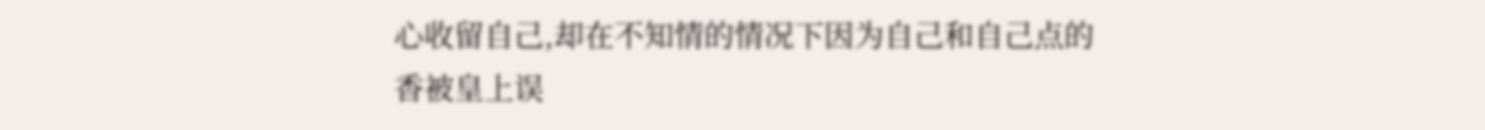心收留自己,却在不知情的情况下因为自己和自己点的香被皇上误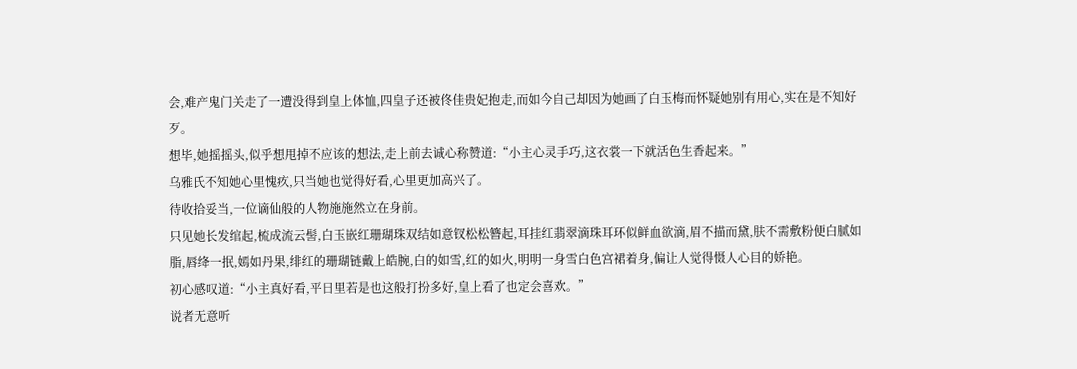会,难产鬼门关走了一遭没得到皇上体恤,四皇子还被佟佳贵妃抱走,而如今自己却因为她画了白玉梅而怀疑她别有用心,实在是不知好歹。
想毕,她摇摇头,似乎想甩掉不应该的想法,走上前去诚心称赞道:“小主心灵手巧,这衣裳一下就活色生香起来。”
乌雅氏不知她心里愧疚,只当她也觉得好看,心里更加高兴了。
待收拾妥当,一位谪仙般的人物施施然立在身前。
只见她长发绾起,梳成流云髻,白玉嵌红珊瑚珠双结如意钗松松簪起,耳挂红翡翠滴珠耳环似鲜血欲滴,眉不描而黛,肤不需敷粉便白腻如脂,唇绛一抿,嫣如丹果,绯红的珊瑚链戴上皓腕,白的如雪,红的如火,明明一身雪白色宫裙着身,偏让人觉得慑人心目的娇艳。
初心感叹道:“小主真好看,平日里若是也这般打扮多好,皇上看了也定会喜欢。”
说者无意听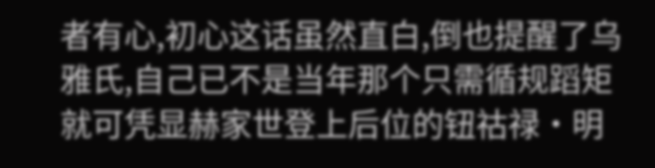者有心,初心这话虽然直白,倒也提醒了乌雅氏,自己已不是当年那个只需循规蹈矩就可凭显赫家世登上后位的钮祜禄·明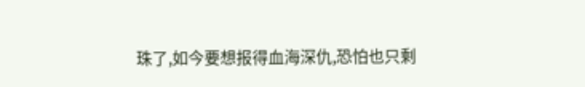珠了,如今要想报得血海深仇,恐怕也只剩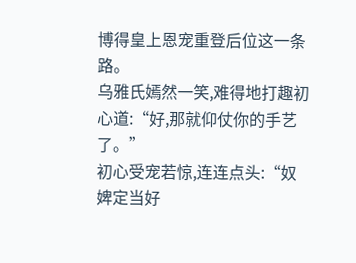博得皇上恩宠重登后位这一条路。
乌雅氏嫣然一笑,难得地打趣初心道:“好,那就仰仗你的手艺了。”
初心受宠若惊,连连点头:“奴婢定当好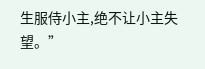生服侍小主,绝不让小主失望。”